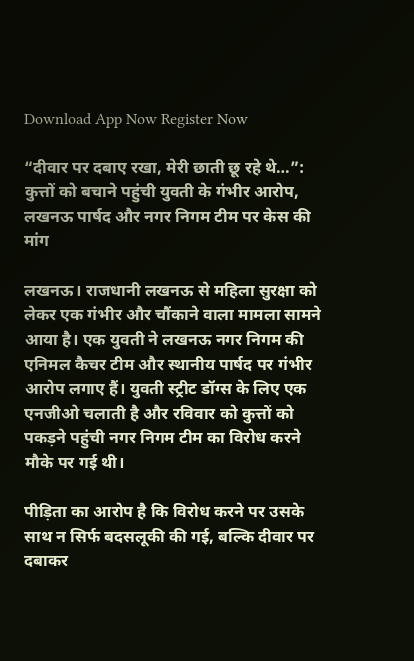Download App Now Register Now

“दीवार पर दबाए रखा, मेरी छाती छू रहे थे…”: कुत्तों को बचाने पहुंची युवती के गंभीर आरोप, लखनऊ पार्षद और नगर निगम टीम पर केस की मांग

लखनऊ। राजधानी लखनऊ से महिला सुरक्षा को लेकर एक गंभीर और चौंकाने वाला मामला सामने आया है। एक युवती ने लखनऊ नगर निगम की एनिमल कैचर टीम और स्थानीय पार्षद पर गंभीर आरोप लगाए हैं। युवती स्ट्रीट डॉग्स के लिए एक एनजीओ चलाती है और रविवार को कुत्तों को पकड़ने पहुंची नगर निगम टीम का विरोध करने मौके पर गई थी।

पीड़िता का आरोप है कि विरोध करने पर उसके साथ न सिर्फ बदसलूकी की गई, बल्कि दीवार पर दबाकर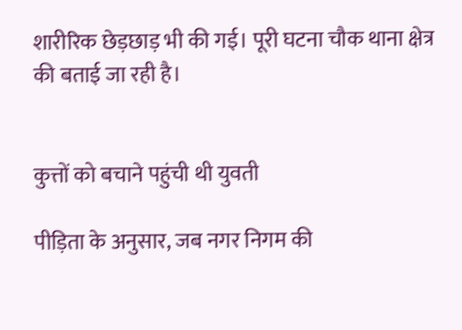शारीरिक छेड़छाड़ भी की गई। पूरी घटना चौक थाना क्षेत्र की बताई जा रही है।


कुत्तों को बचाने पहुंची थी युवती

पीड़िता के अनुसार, जब नगर निगम की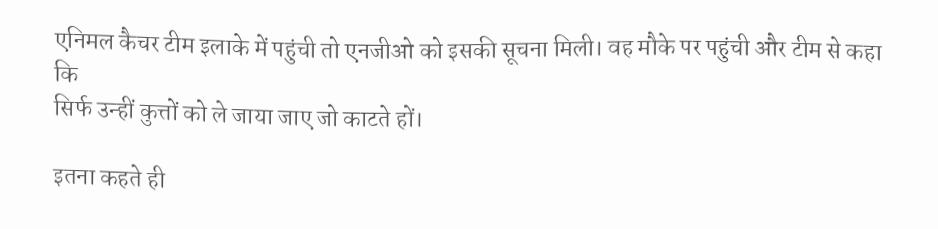एनिमल कैचर टीम इलाके में पहुंची तो एनजीओ को इसकी सूचना मिली। वह मौके पर पहुंची और टीम से कहा कि
सिर्फ उन्हीं कुत्तों को ले जाया जाए जो काटते हों।

इतना कहते ही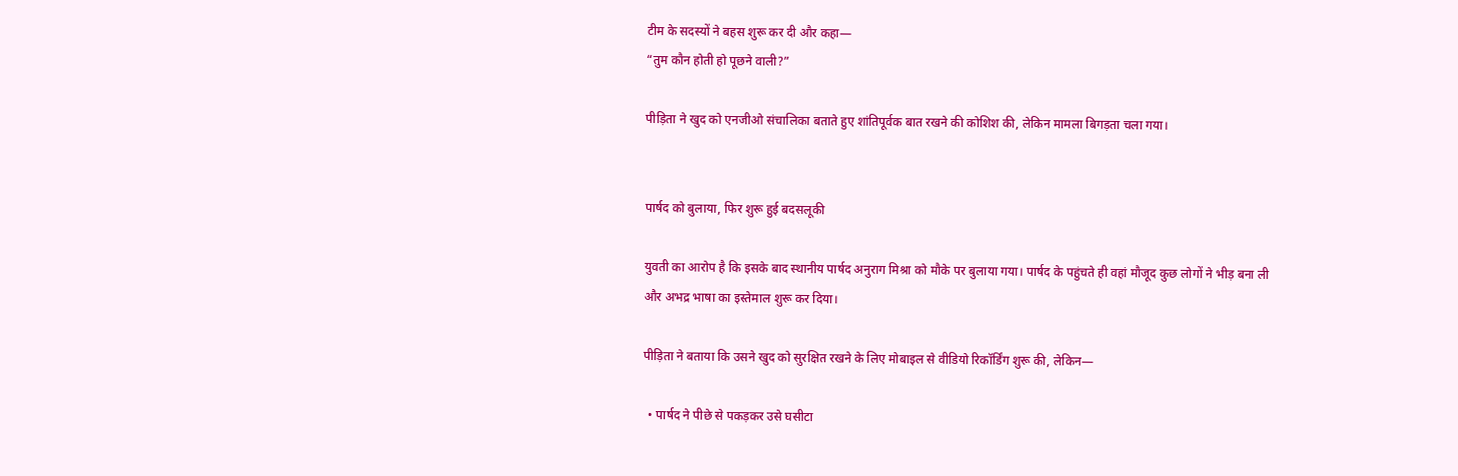टीम के सदस्यों ने बहस शुरू कर दी और कहा—
“तुम कौन होती हो पूछने वाली?”

पीड़िता ने खुद को एनजीओ संचालिका बताते हुए शांतिपूर्वक बात रखने की कोशिश की, लेकिन मामला बिगड़ता चला गया।


पार्षद को बुलाया, फिर शुरू हुई बदसलूकी

युवती का आरोप है कि इसके बाद स्थानीय पार्षद अनुराग मिश्रा को मौके पर बुलाया गया। पार्षद के पहुंचते ही वहां मौजूद कुछ लोगों ने भीड़ बना ली और अभद्र भाषा का इस्तेमाल शुरू कर दिया।

पीड़िता ने बताया कि उसने खुद को सुरक्षित रखने के लिए मोबाइल से वीडियो रिकॉर्डिंग शुरू की, लेकिन—

  • पार्षद ने पीछे से पकड़कर उसे घसीटा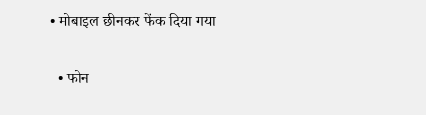• मोबाइल छीनकर फेंक दिया गया

  • फोन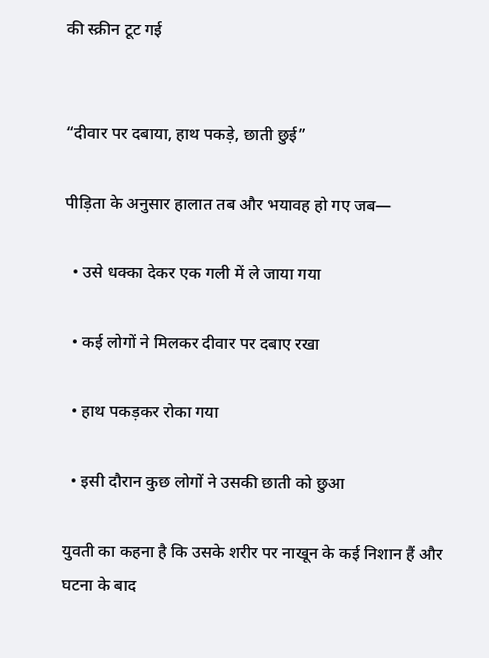की स्क्रीन टूट गई


“दीवार पर दबाया, हाथ पकड़े, छाती छुई”

पीड़िता के अनुसार हालात तब और भयावह हो गए जब—

  • उसे धक्का देकर एक गली में ले जाया गया

  • कई लोगों ने मिलकर दीवार पर दबाए रखा

  • हाथ पकड़कर रोका गया

  • इसी दौरान कुछ लोगों ने उसकी छाती को छुआ

युवती का कहना है कि उसके शरीर पर नाखून के कई निशान हैं और घटना के बाद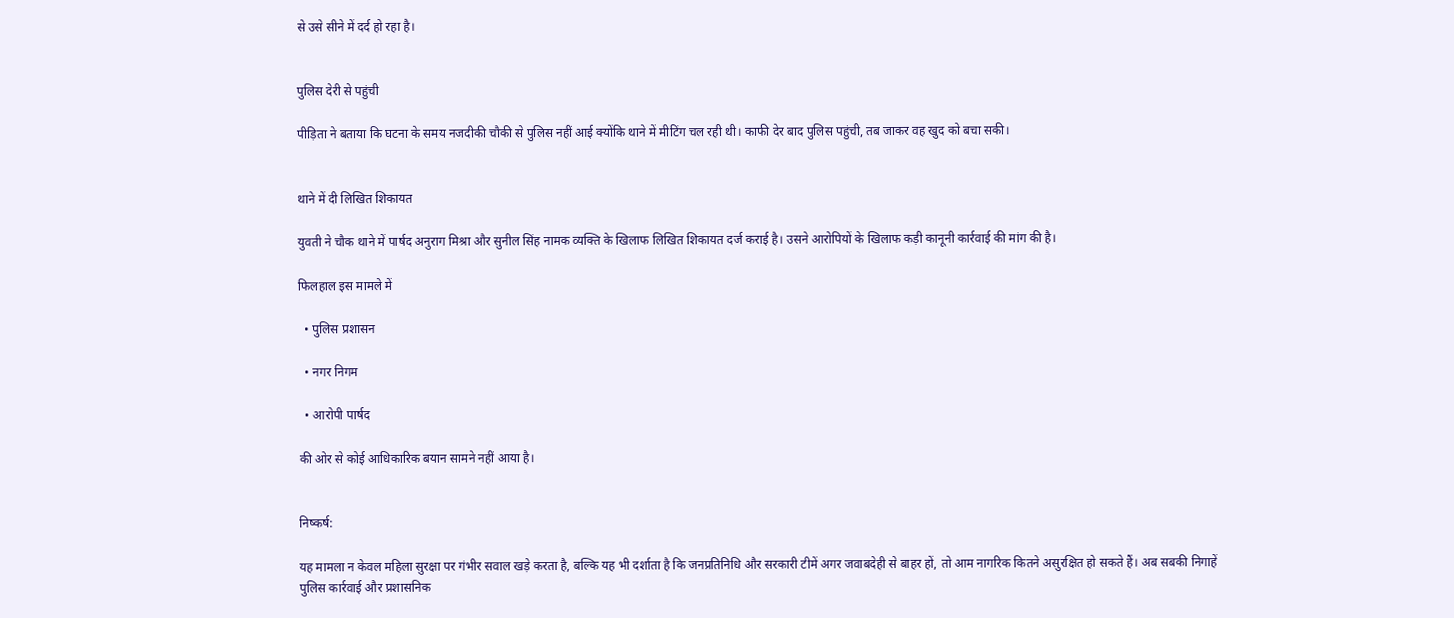से उसे सीने में दर्द हो रहा है।


पुलिस देरी से पहुंची

पीड़िता ने बताया कि घटना के समय नजदीकी चौकी से पुलिस नहीं आई क्योंकि थाने में मीटिंग चल रही थी। काफी देर बाद पुलिस पहुंची, तब जाकर वह खुद को बचा सकी।


थाने में दी लिखित शिकायत

युवती ने चौक थाने में पार्षद अनुराग मिश्रा और सुनील सिंह नामक व्यक्ति के खिलाफ लिखित शिकायत दर्ज कराई है। उसने आरोपियों के खिलाफ कड़ी कानूनी कार्रवाई की मांग की है।

फिलहाल इस मामले में

  • पुलिस प्रशासन

  • नगर निगम

  • आरोपी पार्षद

की ओर से कोई आधिकारिक बयान सामने नहीं आया है।


निष्कर्ष:

यह मामला न केवल महिला सुरक्षा पर गंभीर सवाल खड़े करता है, बल्कि यह भी दर्शाता है कि जनप्रतिनिधि और सरकारी टीमें अगर जवाबदेही से बाहर हों, तो आम नागरिक कितने असुरक्षित हो सकते हैं। अब सबकी निगाहें पुलिस कार्रवाई और प्रशासनिक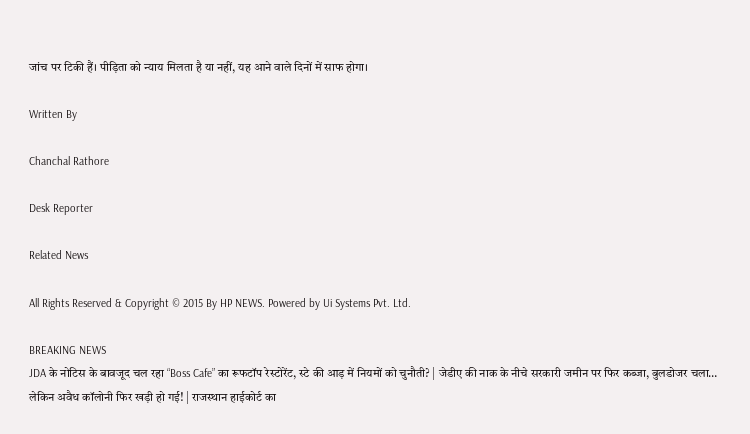जांच पर टिकी हैं। पीड़िता को न्याय मिलता है या नहीं, यह आने वाले दिनों में साफ होगा।

Written By

Chanchal Rathore

Desk Reporter

Related News

All Rights Reserved & Copyright © 2015 By HP NEWS. Powered by Ui Systems Pvt. Ltd.

BREAKING NEWS
JDA के नोटिस के बावजूद चल रहा “Boss Cafe” का रूफटॉप रेस्टोरेंट, स्टे की आड़ में नियमों को चुनौती? | जेडीए की नाक के नीचे सरकारी जमीन पर फिर कब्जा, बुलडोजर चला… लेकिन अवैध कॉलोनी फिर खड़ी हो गई! | राजस्थान हाईकोर्ट का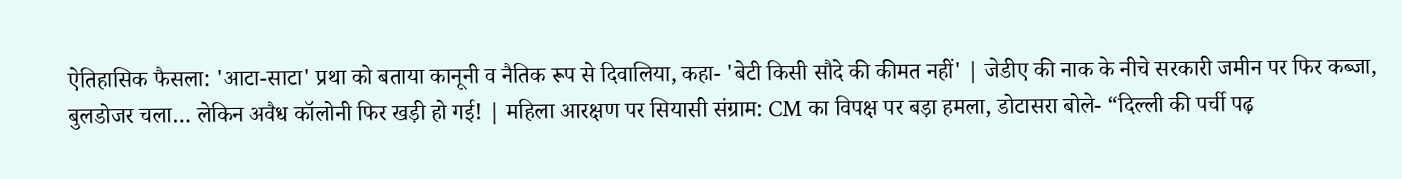ऐतिहासिक फैसला: 'आटा-साटा' प्रथा को बताया कानूनी व नैतिक रूप से दिवालिया, कहा- 'बेटी किसी सौदे की कीमत नहीं' | जेडीए की नाक के नीचे सरकारी जमीन पर फिर कब्जा, बुलडोजर चला… लेकिन अवैध कॉलोनी फिर खड़ी हो गई! | महिला आरक्षण पर सियासी संग्राम: CM का विपक्ष पर बड़ा हमला, डोटासरा बोले- “दिल्ली की पर्ची पढ़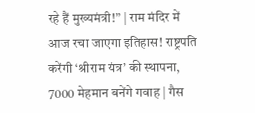रहे हैं मुख्यमंत्री!” | राम मंदिर में आज रचा जाएगा इतिहास! राष्ट्रपति करेंगी ‘श्रीराम यंत्र’ की स्थापना, 7000 मेहमान बनेंगे गवाह | गैस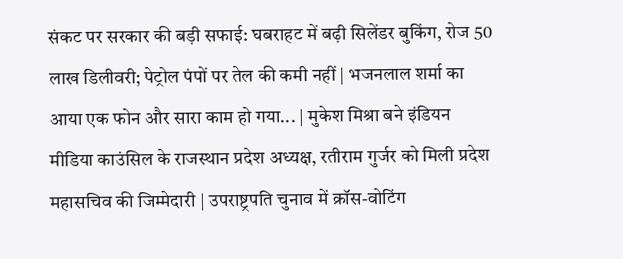संकट पर सरकार की बड़ी सफाई: घबराहट में बढ़ी सिलेंडर बुकिंग, रोज 50 लाख डिलीवरी; पेट्रोल पंपों पर तेल की कमी नहीं | भजनलाल शर्मा का आया एक फोन और सारा काम हो गया... | मुकेश मिश्रा बने इंडियन मीडिया काउंसिल के राजस्थान प्रदेश अध्यक्ष, रतीराम गुर्जर को मिली प्रदेश महासचिव की जिम्मेदारी | उपराष्ट्रपति चुनाव में क्रॉस-वोटिंग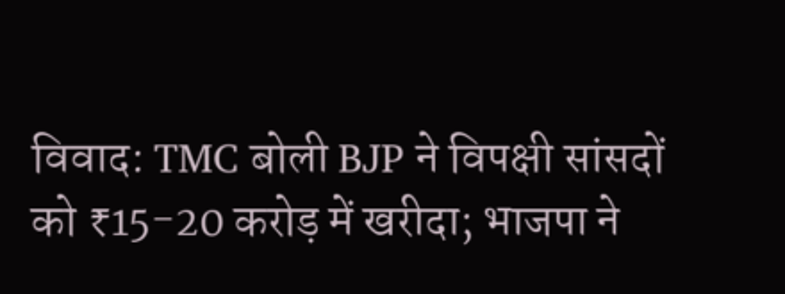विवाद: TMC बोली BJP ने विपक्षी सांसदों को ₹15-20 करोड़ में खरीदा; भाजपा ने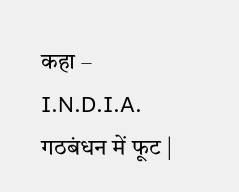कहा – I.N.D.I.A. गठबंधन में फूट |